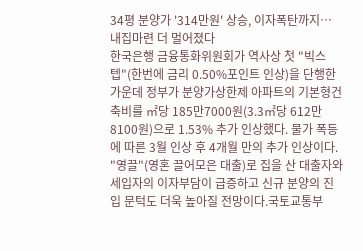34평 분양가 '314만원' 상승, 이자폭탄까지… 내집마련 더 멀어졌다
한국은행 금융통화위원회가 역사상 첫 "빅스텝"(한번에 금리 0.50%포인트 인상)을 단행한 가운데 정부가 분양가상한제 아파트의 기본형건축비를 ㎡당 185만7000원(3.3㎡당 612만8100원)으로 1.53% 추가 인상했다. 물가 폭등에 따른 3월 인상 후 4개월 만의 추가 인상이다. "영끌"(영혼 끌어모은 대출)로 집을 산 대출자와 세입자의 이자부담이 급증하고 신규 분양의 진입 문턱도 더욱 높아질 전망이다.국토교통부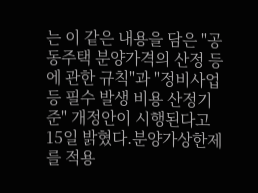는 이 같은 내용을 담은 "공동주택 분양가격의 산정 등에 관한 규칙"과 "정비사업 등 필수 발생 비용 산정기준" 개정안이 시행된다고 15일 밝혔다.분양가상한제를 적용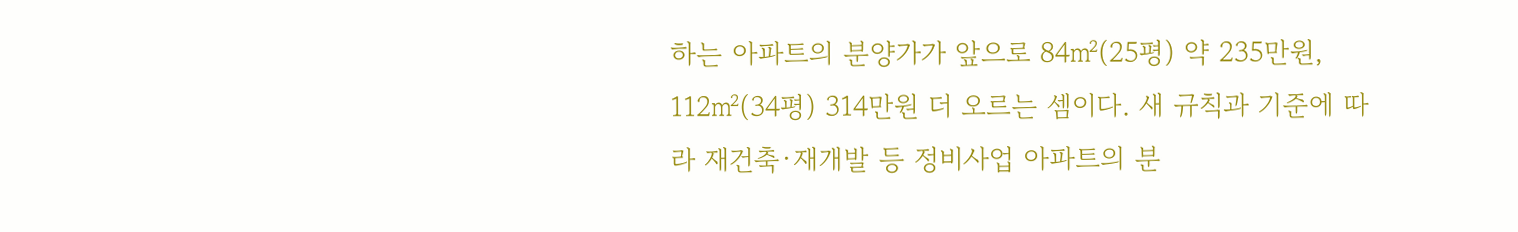하는 아파트의 분양가가 앞으로 84㎡(25평) 약 235만원, 112㎡(34평) 314만원 더 오르는 셈이다. 새 규칙과 기준에 따라 재건축·재개발 등 정비사업 아파트의 분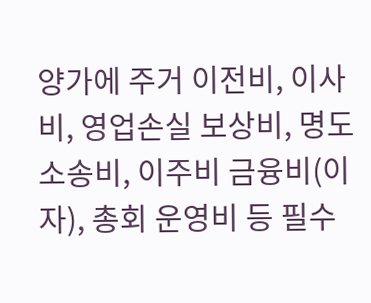양가에 주거 이전비, 이사비, 영업손실 보상비, 명도 소송비, 이주비 금융비(이자), 총회 운영비 등 필수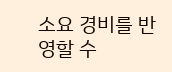소요 경비를 반영할 수